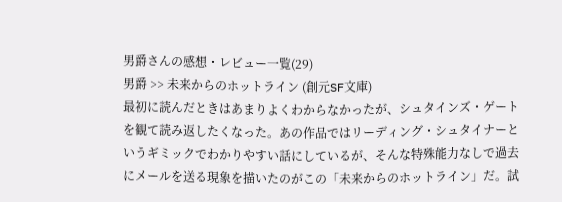男爵さんの感想・レビュー一覧(29)
男爵 >> 未来からのホットライン (創元SF文庫)
最初に読んだときはあまりよくわからなかったが、シュタインズ・ゲートを観て読み返したくなった。あの作品ではリーディング・シュタイナーというギミックでわかりやすい話にしているが、そんな特殊能力なしで過去にメールを送る現象を描いたのがこの「未来からのホットライン」だ。試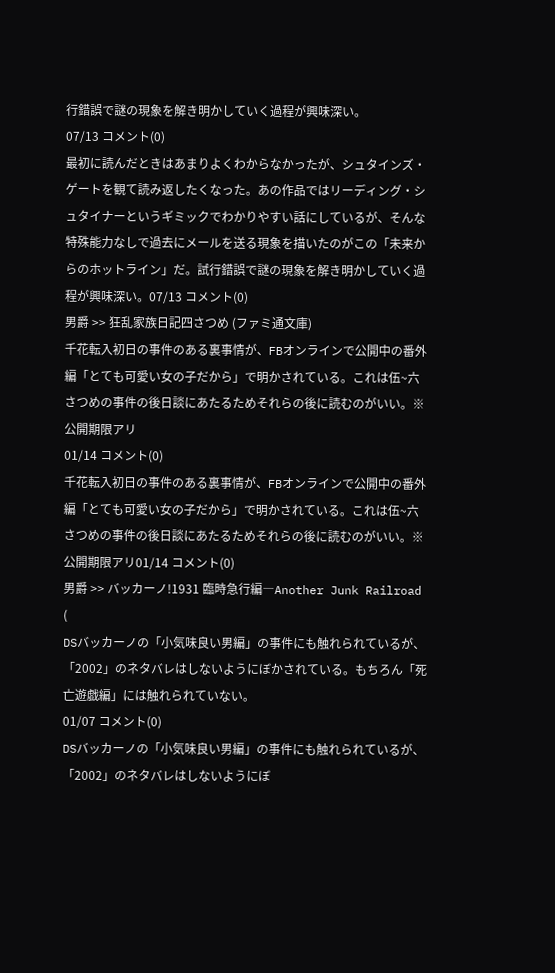行錯誤で謎の現象を解き明かしていく過程が興味深い。
07/13 コメント(0)
最初に読んだときはあまりよくわからなかったが、シュタインズ・ゲートを観て読み返したくなった。あの作品ではリーディング・シュタイナーというギミックでわかりやすい話にしているが、そんな特殊能力なしで過去にメールを送る現象を描いたのがこの「未来からのホットライン」だ。試行錯誤で謎の現象を解き明かしていく過程が興味深い。07/13 コメント(0)
男爵 >> 狂乱家族日記四さつめ (ファミ通文庫)
千花転入初日の事件のある裏事情が、FBオンラインで公開中の番外編「とても可愛い女の子だから」で明かされている。これは伍~六さつめの事件の後日談にあたるためそれらの後に読むのがいい。※公開期限アリ
01/14 コメント(0)
千花転入初日の事件のある裏事情が、FBオンラインで公開中の番外編「とても可愛い女の子だから」で明かされている。これは伍~六さつめの事件の後日談にあたるためそれらの後に読むのがいい。※公開期限アリ01/14 コメント(0)
男爵 >> バッカーノ!1931 臨時急行編―Another Junk Railroad (
DSバッカーノの「小気味良い男編」の事件にも触れられているが、「2002」のネタバレはしないようにぼかされている。もちろん「死亡遊戯編」には触れられていない。
01/07 コメント(0)
DSバッカーノの「小気味良い男編」の事件にも触れられているが、「2002」のネタバレはしないようにぼ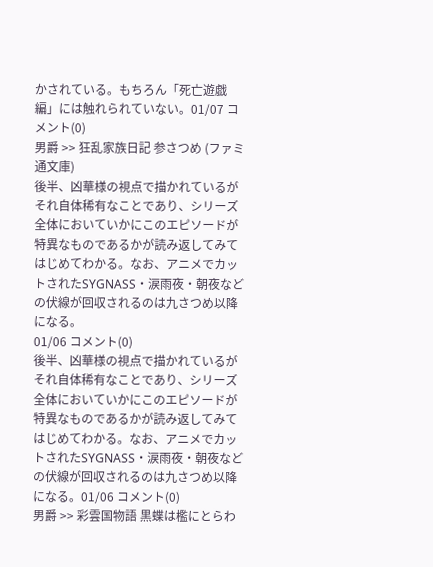かされている。もちろん「死亡遊戯編」には触れられていない。01/07 コメント(0)
男爵 >> 狂乱家族日記 参さつめ (ファミ通文庫)
後半、凶華様の視点で描かれているがそれ自体稀有なことであり、シリーズ全体においていかにこのエピソードが特異なものであるかが読み返してみてはじめてわかる。なお、アニメでカットされたSYGNASS・涙雨夜・朝夜などの伏線が回収されるのは九さつめ以降になる。
01/06 コメント(0)
後半、凶華様の視点で描かれているがそれ自体稀有なことであり、シリーズ全体においていかにこのエピソードが特異なものであるかが読み返してみてはじめてわかる。なお、アニメでカットされたSYGNASS・涙雨夜・朝夜などの伏線が回収されるのは九さつめ以降になる。01/06 コメント(0)
男爵 >> 彩雲国物語 黒蝶は檻にとらわ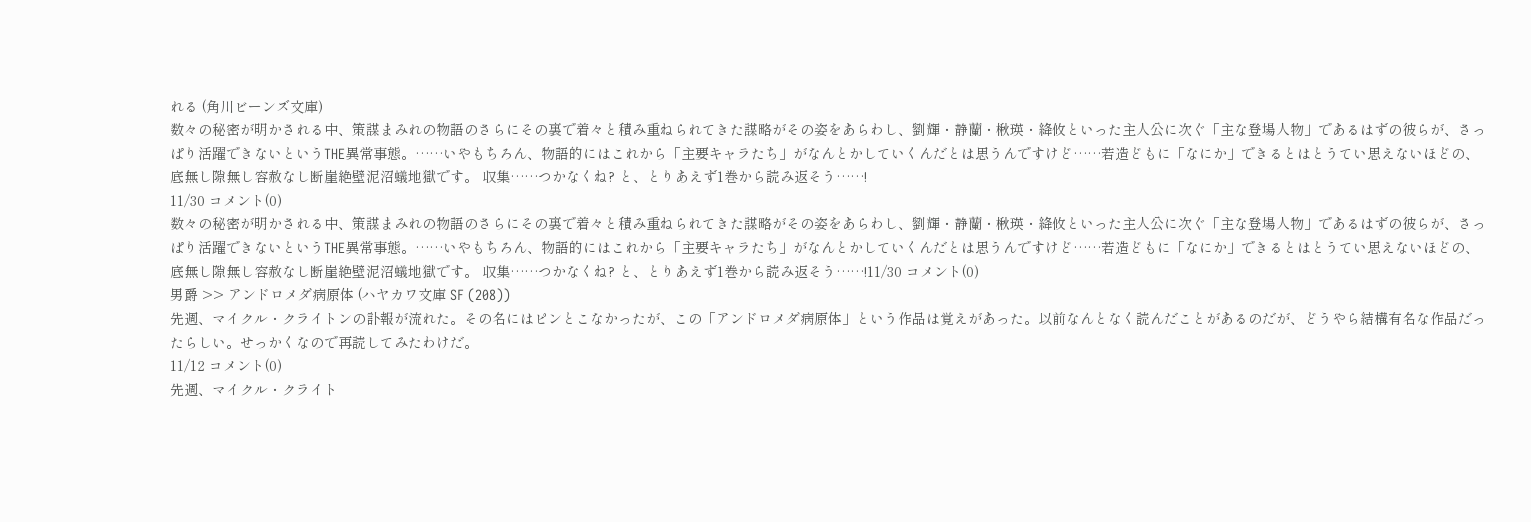れる (角川ビーンズ文庫)
数々の秘密が明かされる中、策謀まみれの物語のさらにその裏で着々と積み重ねられてきた謀略がその姿をあらわし、劉輝・静蘭・楸瑛・絳攸といった主人公に次ぐ「主な登場人物」であるはずの彼らが、さっぱり活躍できないというTHE異常事態。……いやもちろん、物語的にはこれから「主要キャラたち」がなんとかしていくんだとは思うんですけど……若造どもに「なにか」できるとはとうてい思えないほどの、底無し隙無し容赦なし断崖絶壁泥沼蟻地獄です。 収集……つかなくね? と、とりあえず1巻から読み返そう……!
11/30 コメント(0)
数々の秘密が明かされる中、策謀まみれの物語のさらにその裏で着々と積み重ねられてきた謀略がその姿をあらわし、劉輝・静蘭・楸瑛・絳攸といった主人公に次ぐ「主な登場人物」であるはずの彼らが、さっぱり活躍できないというTHE異常事態。……いやもちろん、物語的にはこれから「主要キャラたち」がなんとかしていくんだとは思うんですけど……若造どもに「なにか」できるとはとうてい思えないほどの、底無し隙無し容赦なし断崖絶壁泥沼蟻地獄です。 収集……つかなくね? と、とりあえず1巻から読み返そう……!11/30 コメント(0)
男爵 >> アンドロメダ病原体 (ハヤカワ文庫 SF (208))
先週、マイクル・クライトンの訃報が流れた。その名にはピンとこなかったが、この「アンドロメダ病原体」という作品は覚えがあった。以前なんとなく読んだことがあるのだが、どうやら結構有名な作品だったらしい。せっかくなので再読してみたわけだ。
11/12 コメント(0)
先週、マイクル・クライト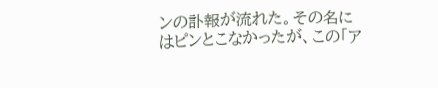ンの訃報が流れた。その名にはピンとこなかったが、この「ア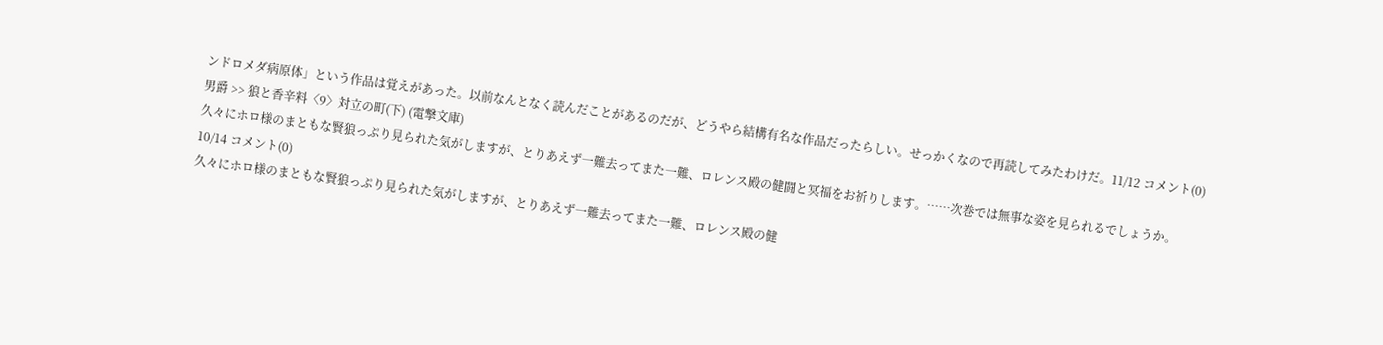ンドロメダ病原体」という作品は覚えがあった。以前なんとなく読んだことがあるのだが、どうやら結構有名な作品だったらしい。せっかくなので再読してみたわけだ。11/12 コメント(0)
男爵 >> 狼と香辛料〈9〉対立の町(下) (電撃文庫)
久々にホロ様のまともな賢狼っぷり見られた気がしますが、とりあえず一難去ってまた一難、ロレンス殿の健闘と冥福をお祈りします。……次巻では無事な姿を見られるでしょうか。
10/14 コメント(0)
久々にホロ様のまともな賢狼っぷり見られた気がしますが、とりあえず一難去ってまた一難、ロレンス殿の健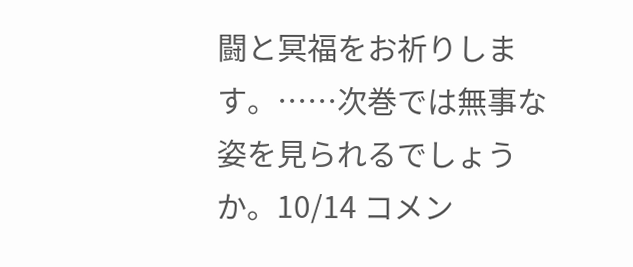闘と冥福をお祈りします。……次巻では無事な姿を見られるでしょうか。10/14 コメン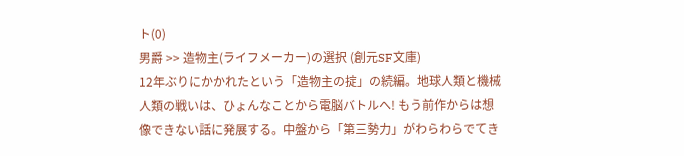ト(0)
男爵 >> 造物主(ライフメーカー)の選択 (創元SF文庫)
12年ぶりにかかれたという「造物主の掟」の続編。地球人類と機械人類の戦いは、ひょんなことから電脳バトルへ! もう前作からは想像できない話に発展する。中盤から「第三勢力」がわらわらでてき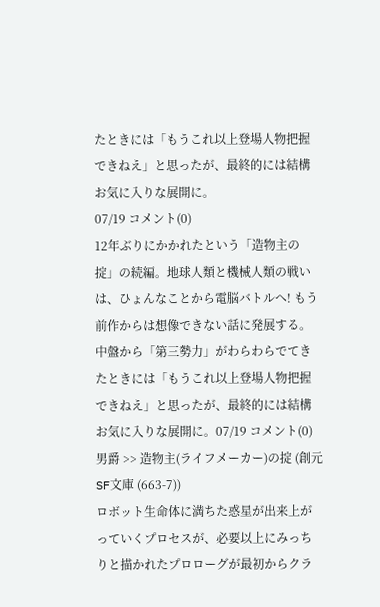たときには「もうこれ以上登場人物把握できねえ」と思ったが、最終的には結構お気に入りな展開に。
07/19 コメント(0)
12年ぶりにかかれたという「造物主の掟」の続編。地球人類と機械人類の戦いは、ひょんなことから電脳バトルへ! もう前作からは想像できない話に発展する。中盤から「第三勢力」がわらわらでてきたときには「もうこれ以上登場人物把握できねえ」と思ったが、最終的には結構お気に入りな展開に。07/19 コメント(0)
男爵 >> 造物主(ライフメーカー)の掟 (創元SF文庫 (663-7))
ロボット生命体に満ちた惑星が出来上がっていくプロセスが、必要以上にみっちりと描かれたプロローグが最初からクラ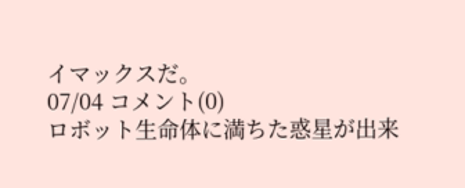イマックスだ。
07/04 コメント(0)
ロボット生命体に満ちた惑星が出来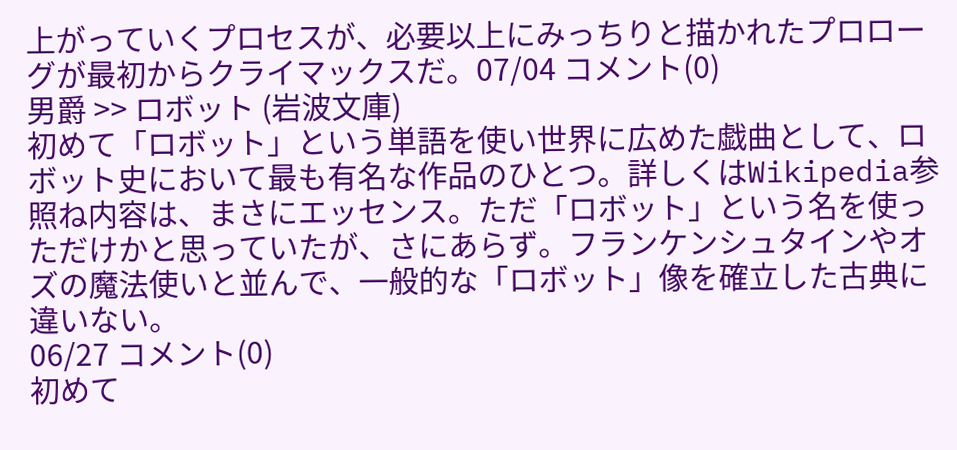上がっていくプロセスが、必要以上にみっちりと描かれたプロローグが最初からクライマックスだ。07/04 コメント(0)
男爵 >> ロボット (岩波文庫)
初めて「ロボット」という単語を使い世界に広めた戯曲として、ロボット史において最も有名な作品のひとつ。詳しくはWikipedia参照ね内容は、まさにエッセンス。ただ「ロボット」という名を使っただけかと思っていたが、さにあらず。フランケンシュタインやオズの魔法使いと並んで、一般的な「ロボット」像を確立した古典に違いない。
06/27 コメント(0)
初めて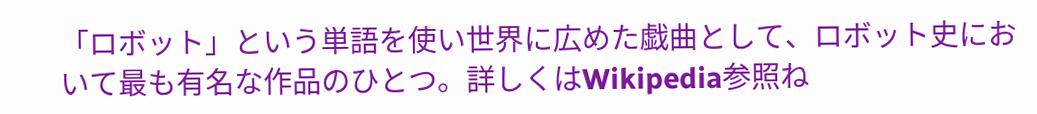「ロボット」という単語を使い世界に広めた戯曲として、ロボット史において最も有名な作品のひとつ。詳しくはWikipedia参照ね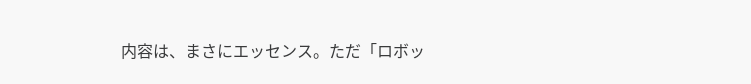内容は、まさにエッセンス。ただ「ロボッ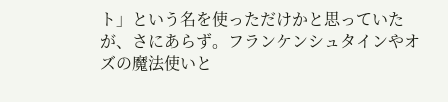ト」という名を使っただけかと思っていたが、さにあらず。フランケンシュタインやオズの魔法使いと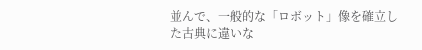並んで、一般的な「ロボット」像を確立した古典に違いな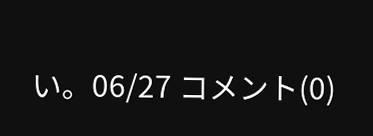い。06/27 コメント(0)